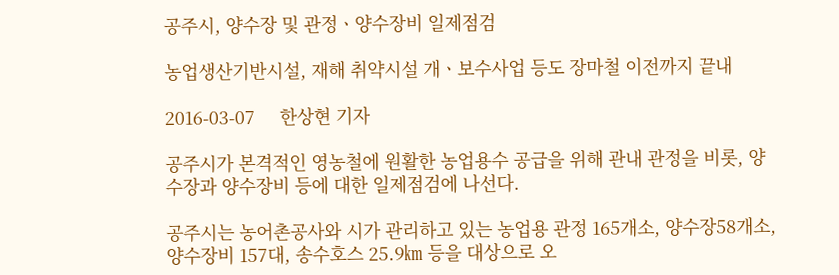공주시, 양수장 및 관정ㆍ양수장비 일제점검

농업생산기반시설, 재해 취약시설 개ㆍ보수사업 등도 장마철 이전까지 끝내

2016-03-07     한상현 기자

공주시가 본격적인 영농철에 원활한 농업용수 공급을 위해 관내 관정을 비롯, 양수장과 양수장비 등에 대한 일제점검에 나선다.

공주시는 농어촌공사와 시가 관리하고 있는 농업용 관정 165개소, 양수장58개소, 양수장비 157대, 송수호스 25.9㎞ 등을 대상으로 오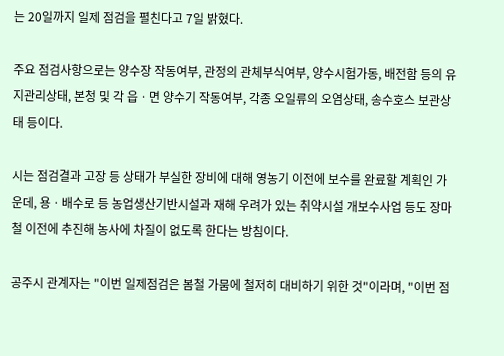는 20일까지 일제 점검을 펼친다고 7일 밝혔다.

주요 점검사항으로는 양수장 작동여부, 관정의 관체부식여부, 양수시험가동, 배전함 등의 유지관리상태, 본청 및 각 읍ㆍ면 양수기 작동여부, 각종 오일류의 오염상태, 송수호스 보관상태 등이다.

시는 점검결과 고장 등 상태가 부실한 장비에 대해 영농기 이전에 보수를 완료할 계획인 가운데, 용ㆍ배수로 등 농업생산기반시설과 재해 우려가 있는 취약시설 개보수사업 등도 장마철 이전에 추진해 농사에 차질이 없도록 한다는 방침이다.

공주시 관계자는 "이번 일제점검은 봄철 가뭄에 철저히 대비하기 위한 것"이라며, "이번 점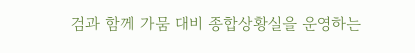검과 함께 가뭄 대비 종합상황실을 운영하는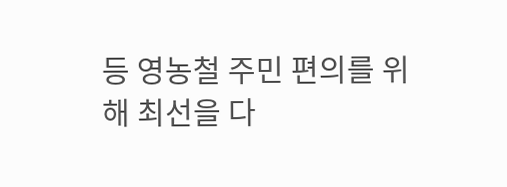등 영농철 주민 편의를 위해 최선을 다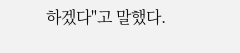하겠다"고 말했다.